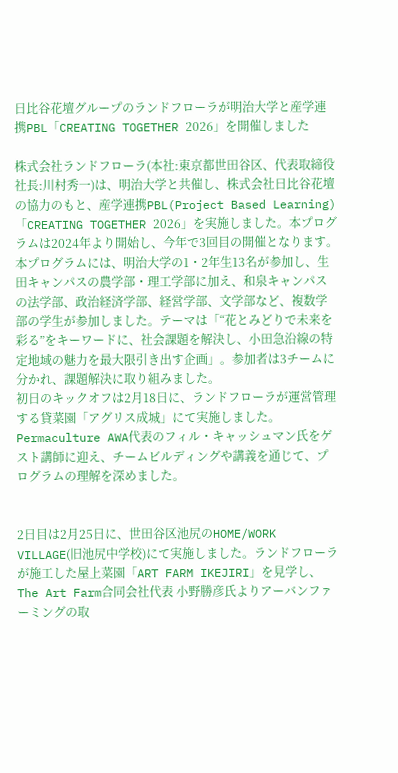日比谷花壇グループのランドフローラが明治大学と産学連携PBL「CREATING TOGETHER 2026」を開催しました

株式会社ランドフローラ(本社:東京都世田谷区、代表取締役社長:川村秀一)は、明治大学と共催し、株式会社日比谷花壇の協力のもと、産学連携PBL(Project Based Learning)「CREATING TOGETHER 2026」を実施しました。本プログラムは2024年より開始し、今年で3回目の開催となります。
本プログラムには、明治大学の1・2年生13名が参加し、生田キャンパスの農学部・理工学部に加え、和泉キャンパスの法学部、政治経済学部、経営学部、文学部など、複数学部の学生が参加しました。テーマは「“花とみどりで未来を彩る”をキーワードに、社会課題を解決し、小田急沿線の特定地域の魅力を最大限引き出す企画」。参加者は3チームに分かれ、課題解決に取り組みました。
初日のキックオフは2月18日に、ランドフローラが運営管理する貸菜園「アグリス成城」にて実施しました。Permaculture AWA代表のフィル・キャッシュマン氏をゲスト講師に迎え、チームビルディングや講義を通じて、プログラムの理解を深めました。


2日目は2月25日に、世田谷区池尻のHOME/WORK VILLAGE(旧池尻中学校)にて実施しました。ランドフローラが施工した屋上菜園「ART FARM IKEJIRI」を見学し、The Art Farm合同会社代表 小野勝彦氏よりアーバンファーミングの取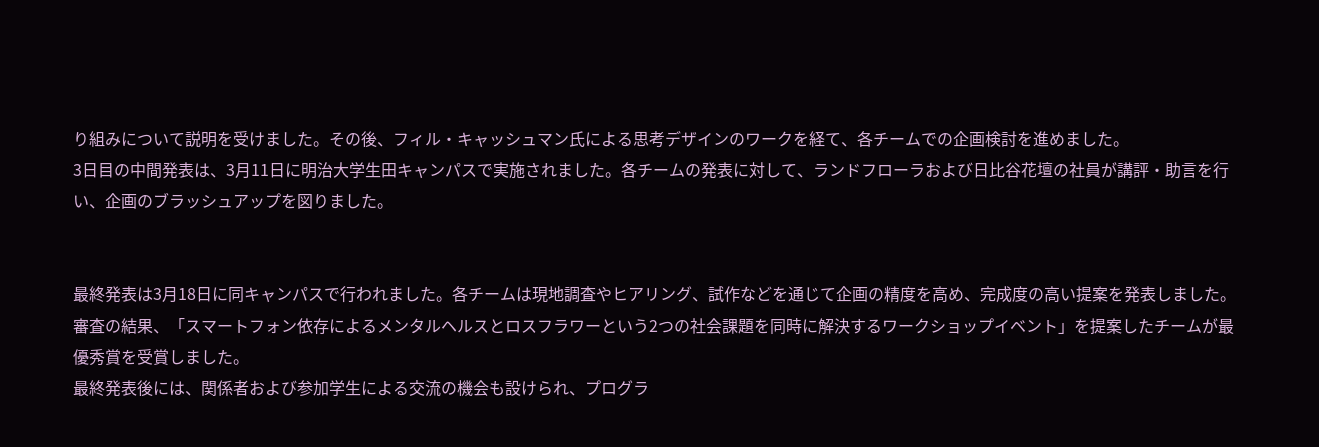り組みについて説明を受けました。その後、フィル・キャッシュマン氏による思考デザインのワークを経て、各チームでの企画検討を進めました。
3日目の中間発表は、3月11日に明治大学生田キャンパスで実施されました。各チームの発表に対して、ランドフローラおよび日比谷花壇の社員が講評・助言を行い、企画のブラッシュアップを図りました。


最終発表は3月18日に同キャンパスで行われました。各チームは現地調査やヒアリング、試作などを通じて企画の精度を高め、完成度の高い提案を発表しました。審査の結果、「スマートフォン依存によるメンタルヘルスとロスフラワーという2つの社会課題を同時に解決するワークショップイベント」を提案したチームが最優秀賞を受賞しました。
最終発表後には、関係者および参加学生による交流の機会も設けられ、プログラ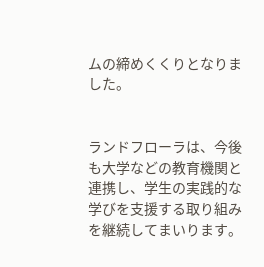ムの締めくくりとなりました。


ランドフローラは、今後も大学などの教育機関と連携し、学生の実践的な学びを支援する取り組みを継続してまいります。